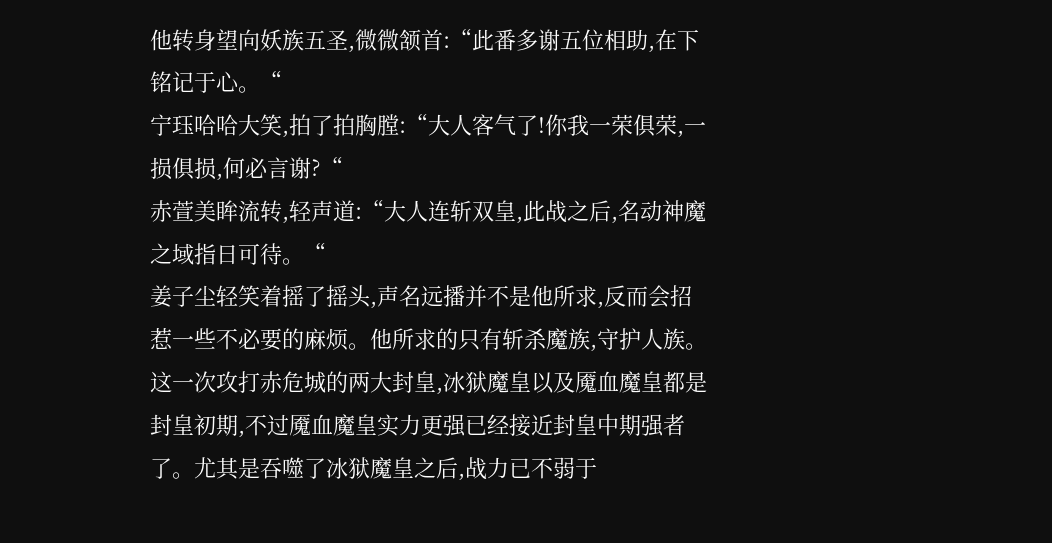他转身望向妖族五圣,微微颔首:“此番多谢五位相助,在下铭记于心。“
宁珏哈哈大笑,拍了拍胸膛:“大人客气了!你我一荣俱荣,一损俱损,何必言谢?“
赤萱美眸流转,轻声道:“大人连斩双皇,此战之后,名动神魔之域指日可待。“
姜子尘轻笑着摇了摇头,声名远播并不是他所求,反而会招惹一些不必要的麻烦。他所求的只有斩杀魔族,守护人族。
这一次攻打赤危城的两大封皇,冰狱魔皇以及魇血魔皇都是封皇初期,不过魇血魔皇实力更强已经接近封皇中期强者了。尤其是吞噬了冰狱魔皇之后,战力已不弱于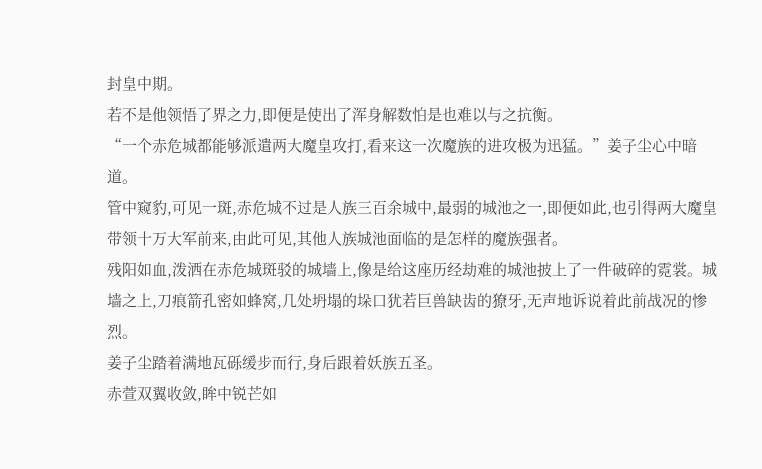封皇中期。
若不是他领悟了界之力,即便是使出了浑身解数怕是也难以与之抗衡。
“一个赤危城都能够派遣两大魔皇攻打,看来这一次魔族的进攻极为迅猛。”姜子尘心中暗道。
管中窥豹,可见一斑,赤危城不过是人族三百余城中,最弱的城池之一,即便如此,也引得两大魔皇带领十万大军前来,由此可见,其他人族城池面临的是怎样的魔族强者。
残阳如血,泼洒在赤危城斑驳的城墙上,像是给这座历经劫难的城池披上了一件破碎的霓裳。城墙之上,刀痕箭孔密如蜂窝,几处坍塌的垛口犹若巨兽缺齿的獠牙,无声地诉说着此前战况的惨烈。
姜子尘踏着满地瓦砾缓步而行,身后跟着妖族五圣。
赤萱双翼收敛,眸中锐芒如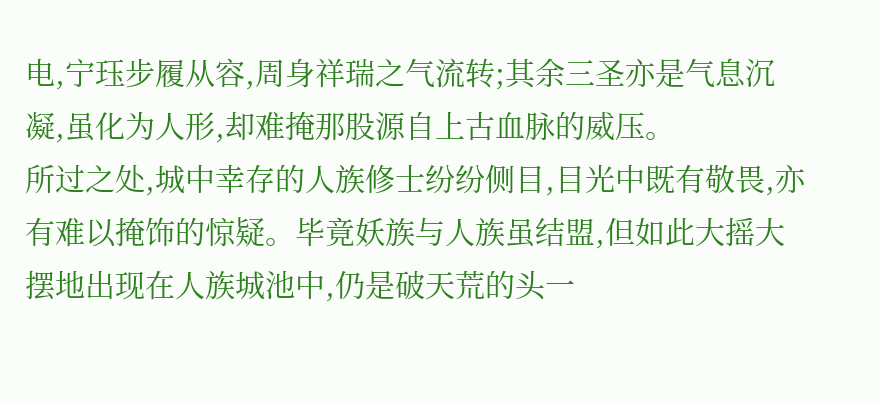电,宁珏步履从容,周身祥瑞之气流转;其余三圣亦是气息沉凝,虽化为人形,却难掩那股源自上古血脉的威压。
所过之处,城中幸存的人族修士纷纷侧目,目光中既有敬畏,亦有难以掩饰的惊疑。毕竟妖族与人族虽结盟,但如此大摇大摆地出现在人族城池中,仍是破天荒的头一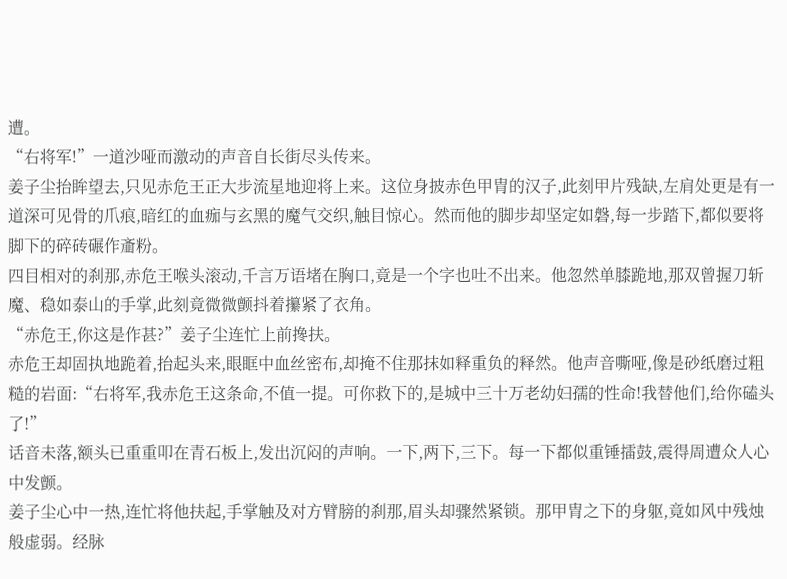遭。
“右将军!”一道沙哑而激动的声音自长街尽头传来。
姜子尘抬眸望去,只见赤危王正大步流星地迎将上来。这位身披赤色甲胄的汉子,此刻甲片残缺,左肩处更是有一道深可见骨的爪痕,暗红的血痂与玄黑的魔气交织,触目惊心。然而他的脚步却坚定如磐,每一步踏下,都似要将脚下的碎砖碾作齑粉。
四目相对的刹那,赤危王喉头滚动,千言万语堵在胸口,竟是一个字也吐不出来。他忽然单膝跪地,那双曾握刀斩魔、稳如泰山的手掌,此刻竟微微颤抖着攥紧了衣角。
“赤危王,你这是作甚?”姜子尘连忙上前搀扶。
赤危王却固执地跪着,抬起头来,眼眶中血丝密布,却掩不住那抹如释重负的释然。他声音嘶哑,像是砂纸磨过粗糙的岩面:“右将军,我赤危王这条命,不值一提。可你救下的,是城中三十万老幼妇孺的性命!我替他们,给你磕头了!”
话音未落,额头已重重叩在青石板上,发出沉闷的声响。一下,两下,三下。每一下都似重锤擂鼓,震得周遭众人心中发颤。
姜子尘心中一热,连忙将他扶起,手掌触及对方臂膀的刹那,眉头却骤然紧锁。那甲胄之下的身躯,竟如风中残烛般虚弱。经脉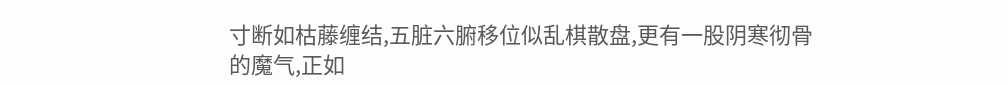寸断如枯藤缠结,五脏六腑移位似乱棋散盘,更有一股阴寒彻骨的魔气,正如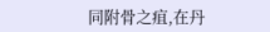同附骨之疽,在丹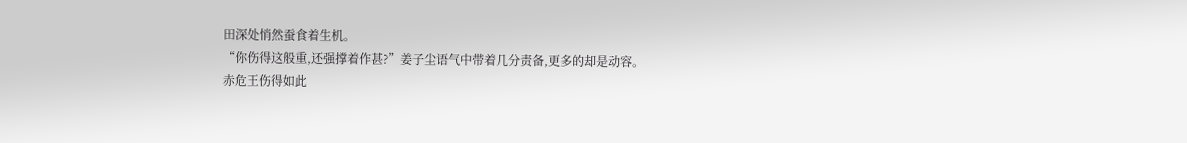田深处悄然蚕食着生机。
“你伤得这般重,还强撑着作甚?”姜子尘语气中带着几分责备,更多的却是动容。
赤危王伤得如此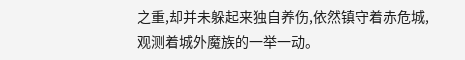之重,却并未躲起来独自养伤,依然镇守着赤危城,观测着城外魔族的一举一动。